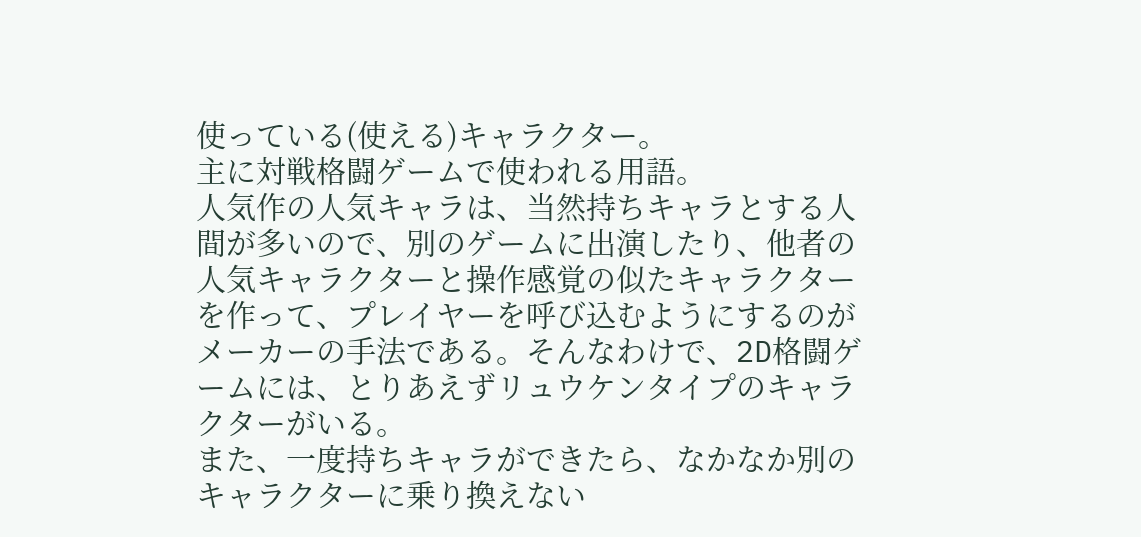使っている(使える)キャラクター。
主に対戦格闘ゲームで使われる用語。
人気作の人気キャラは、当然持ちキャラとする人間が多いので、別のゲームに出演したり、他者の人気キャラクターと操作感覚の似たキャラクターを作って、プレイヤーを呼び込むようにするのがメーカーの手法である。そんなわけで、2D格闘ゲームには、とりあえずリュウケンタイプのキャラクターがいる。
また、一度持ちキャラができたら、なかなか別のキャラクターに乗り換えない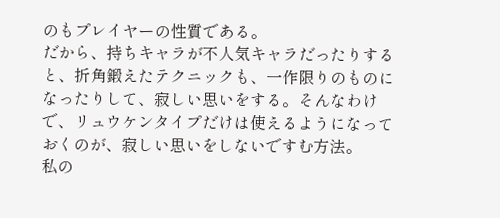のもプレイヤーの性質である。
だから、持ちキャラが不人気キャラだったりすると、折角鍛えたテクニックも、一作限りのものになったりして、寂しい思いをする。そんなわけで、リュウケンタイプだけは使えるようになっておくのが、寂しい思いをしないですむ方法。
私の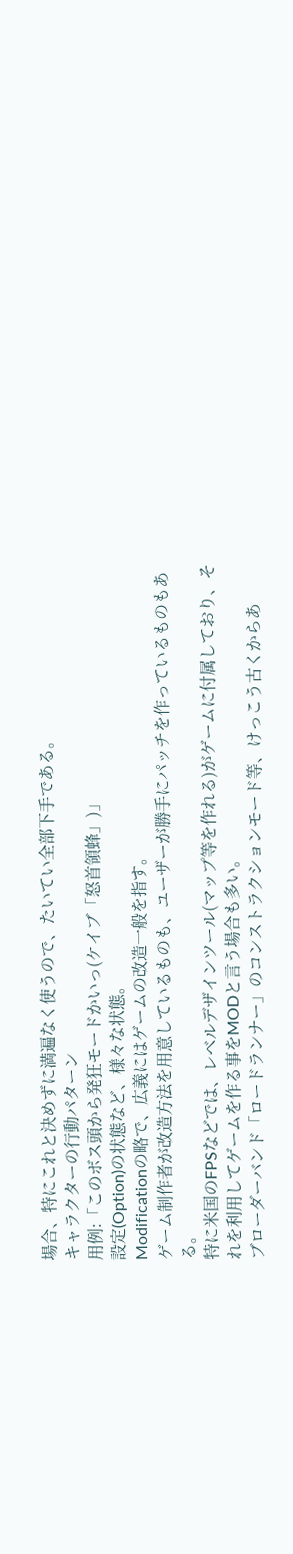場合、特にこれと決めずに満遍なく使うので、たいてい全部下手である。
キャラクターの行動パターン
用例:「このボス頭から発狂モードかいっ(ケイブ「怒首領蜂」)」
設定(Option)の状態など、様々な状態。
Modificationの略で、広義にはゲームの改造一般を指す。
ゲーム制作者が改造方法を用意しているものも、ユーザーが勝手にパッチを作っているものもある。
特に米国のFPSなどでは、レベルデザインツール(マップ等を作れる)がゲームに付属しており、それを利用してゲームを作る事をMODと言う場合も多い。
ブローダーバンド「ロードランナー」のコンストラクションモード等、けっこう古くからあ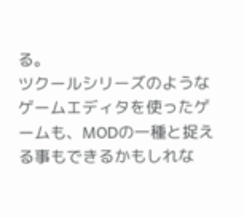る。
ツクールシリーズのようなゲームエディタを使ったゲームも、MODの一種と捉える事もできるかもしれな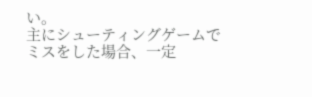い。
主にシューティングゲームでミスをした場合、一定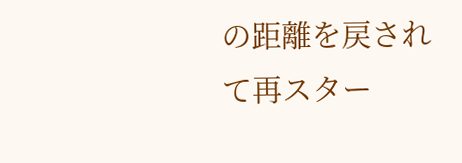の距離を戻されて再スター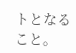トとなること。